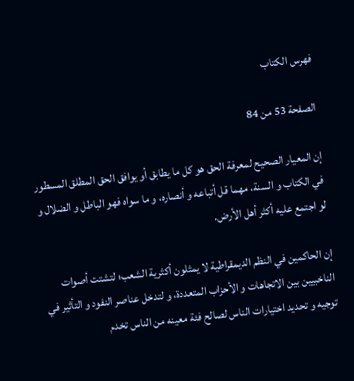فهرس الكتاب

الصفحة 53 من 84

إن المعيار الصحيح لمعرفة الحق هو كل ما يطابق أو يوافق الحق المطلق المسطور في الكتاب و السنة، مهما قل أتباعه و أنصاره، و ما سواه فهو الباطل و الضلال و لو اجتمع عليه أكثر أهل الأرض.

إن الحاكمين في النظم الديمقراطية لا يمثلون أكثرية الشعب؛ لتشتت أصوات الناخبيين بين الاتجاهات و الأحزاب المتعددة، و لتدخل عناصر النفود و التأثير في توجيه و تحديد اختيارات الناس لصالح فئة معينه من الناس تخدم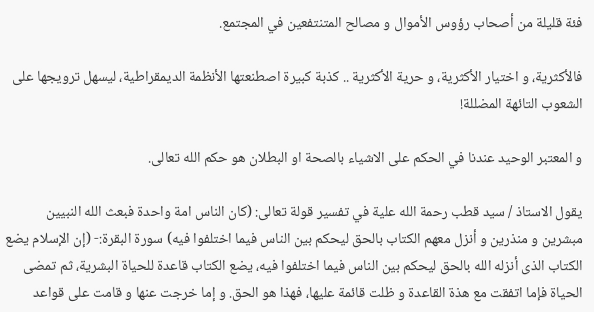فئة قليلة من أصحاب رؤوس الأموال و مصالح المتنتفعين في المجتمع.

فالأكثرية، و اختيار الأكثرية، و حرية الأكثرية .. كذبة كبيرة اصطنعتها الأنظمة الديمقراطية، ليسهل ترويجها على الشعوب التائهة المضللة!

و المعتبر الوحيد عندنا في الحكم على الاشياء بالصحة او البطلان هو حكم الله تعالى.

يقول الاستاذ / سيد قطب رحمة الله علية في تفسير قولة تعالى: (كان الناس امة واحدة فبعث الله النبيين مبشرين و منذرين و أنزل معهم الكتاب بالحق ليحكم بين الناس فيما اختلفوا فيه) سورة البقرة:- (إن الإسلام يضع الكتاب الذى أنزله الله بالحق ليحكم بين الناس فيما اختلفوا فيه، يضع الكتاب قاعدة للحياة البشرية، ثم تمضى الحياة فإما اتفقت مع هذة القاعدة و ظلت قائمة عليها، فهذا هو الحق. و إما خرجت عنها و قامت على قواعد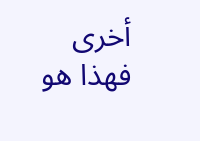أخرى فهذا هو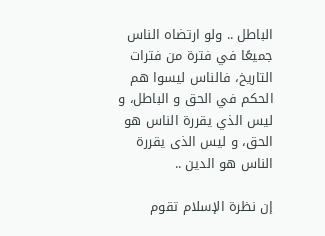الباطل .. ولو ارتضاه الناس جميعًا في فترة من فترات التاريخ، فالناس ليسوا هم الحكم في الحق و الباطل، و ليس الذي يقررة الناس هو الحق، و ليس الذى يقررة الناس هو الدين ..

إن نظرة الإسلام تقوم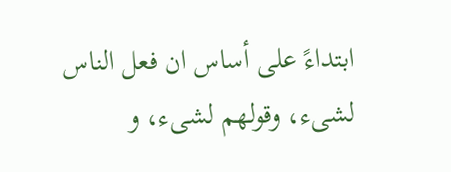ابتداءً على أساس ان فعل الناس لشىء، وقولهم لشىء، و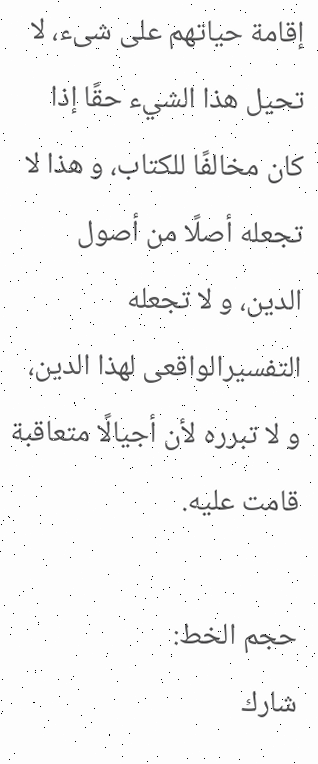إقامة حياتهم على شىء، لا تحيل هذا الشيء حقًا إذا كان مخالفًا للكتاب، و هذا لا تجعله أصلًا من أصول الدين، و لا تجعله التفسيرالواقعى لهذا الدين، و لا تبرره لأن أجيالًا متعاقبة قامت عليه.

حجم الخط:
شارك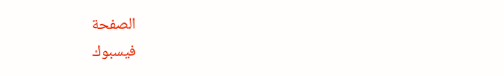الصفحة
فيسبوك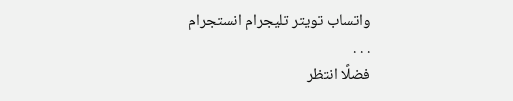واتساب تويتر تليجرام انستجرام
. . .
فضلًا انتظر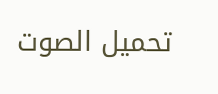تحميل الصوت